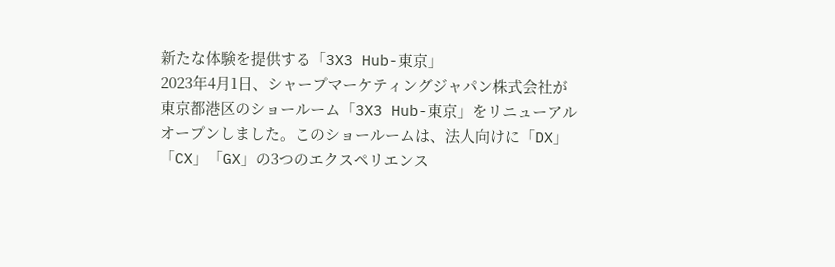新たな体験を提供する「3X3 Hub-東京」
2023年4月1日、シャープマーケティングジャパン株式会社が東京都港区のショールーム「3X3 Hub-東京」をリニューアルオープンしました。このショールームは、法人向けに「DX」「CX」「GX」の3つのエクスペリエンス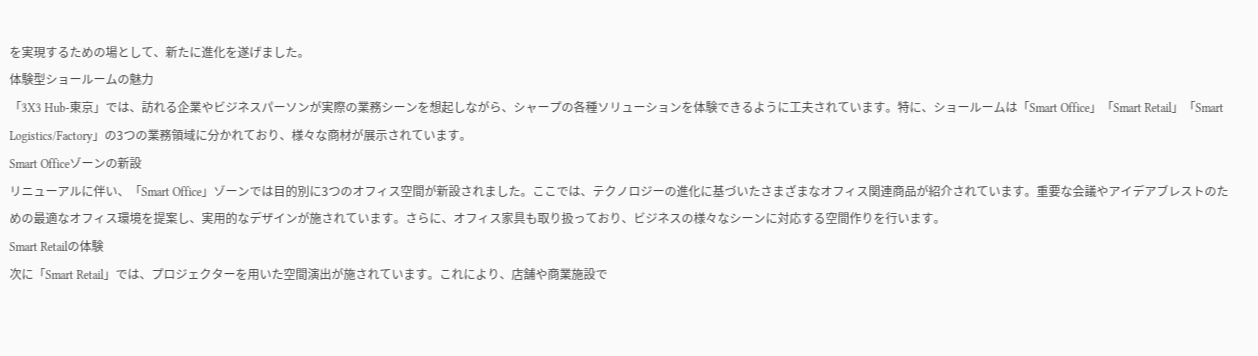を実現するための場として、新たに進化を遂げました。
体験型ショールームの魅力
「3X3 Hub-東京」では、訪れる企業やビジネスパーソンが実際の業務シーンを想起しながら、シャープの各種ソリューションを体験できるように工夫されています。特に、ショールームは「Smart Office」「Smart Retail」「Smart Logistics/Factory」の3つの業務領域に分かれており、様々な商材が展示されています。
Smart Officeゾーンの新設
リニューアルに伴い、「Smart Office」ゾーンでは目的別に3つのオフィス空間が新設されました。ここでは、テクノロジーの進化に基づいたさまざまなオフィス関連商品が紹介されています。重要な会議やアイデアブレストのための最適なオフィス環境を提案し、実用的なデザインが施されています。さらに、オフィス家具も取り扱っており、ビジネスの様々なシーンに対応する空間作りを行います。
Smart Retailの体験
次に「Smart Retail」では、プロジェクターを用いた空間演出が施されています。これにより、店舗や商業施設で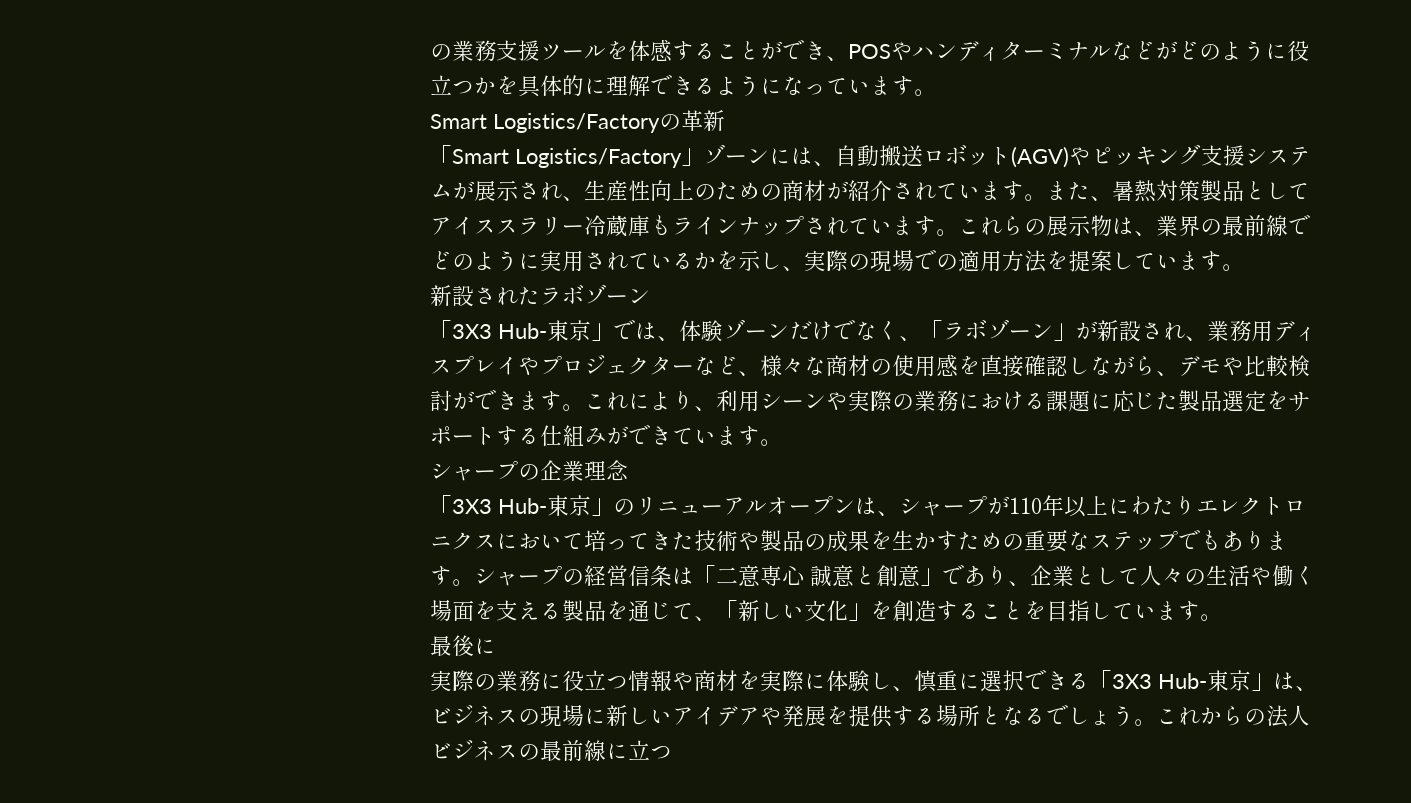の業務支援ツールを体感することができ、POSやハンディターミナルなどがどのように役立つかを具体的に理解できるようになっています。
Smart Logistics/Factoryの革新
「Smart Logistics/Factory」ゾーンには、自動搬送ロボット(AGV)やピッキング支援システムが展示され、生産性向上のための商材が紹介されています。また、暑熱対策製品としてアイススラリー冷蔵庫もラインナップされています。これらの展示物は、業界の最前線でどのように実用されているかを示し、実際の現場での適用方法を提案しています。
新設されたラボゾーン
「3X3 Hub-東京」では、体験ゾーンだけでなく、「ラボゾーン」が新設され、業務用ディスプレイやプロジェクターなど、様々な商材の使用感を直接確認しながら、デモや比較検討ができます。これにより、利用シーンや実際の業務における課題に応じた製品選定をサポートする仕組みができています。
シャープの企業理念
「3X3 Hub-東京」のリニューアルオープンは、シャープが110年以上にわたりエレクトロニクスにおいて培ってきた技術や製品の成果を生かすための重要なステップでもあります。シャープの経営信条は「二意専心 誠意と創意」であり、企業として人々の生活や働く場面を支える製品を通じて、「新しい文化」を創造することを目指しています。
最後に
実際の業務に役立つ情報や商材を実際に体験し、慎重に選択できる「3X3 Hub-東京」は、ビジネスの現場に新しいアイデアや発展を提供する場所となるでしょう。これからの法人ビジネスの最前線に立つ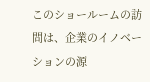このショールームの訪問は、企業のイノベーションの源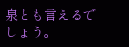泉とも言えるでしょう。